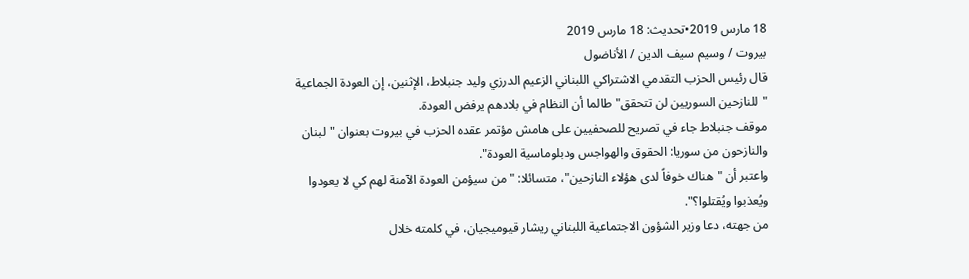18 مارس 2019•تحديث: 18 مارس 2019
بيروت / وسيم سيف الدين / الأناضول
قال رئيس الحزب التقدمي الاشتراكي اللبناني الزعيم الدرزي وليد جنبلاط، الإثنين، إن العودة الجماعية "للنازحين السوريين لن تتحقق" طالما أن النظام في بلادهم يرفض العودة.
موقف جنبلاط جاء في تصريح للصحفيين على هامش مؤتمر عقده الحزب في بيروت بعنوان "لبنان والنازحون من سوريا: الحقوق والهواجس ودبلوماسية العودة".
واعتبر أن "هناك خوفاً لدى هؤلاء النازحين"، متسائلا: "من سيؤمن العودة الآمنة لهم كي لا يعودوا ويُعذبوا ويُقتلوا؟".
من جهته، دعا وزير الشؤون الاجتماعية اللبناني ريشار قيوميجيان، في كلمته خلال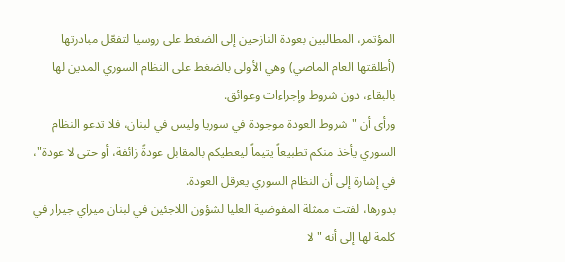المؤتمر، المطالبين بعودة النازحين إلى الضغط على روسيا لتفعّل مبادرتها (أطلقتها العام الماصي) وهي الأولى بالضغط على النظام السوري المدين لها بالبقاء، دون شروط وإجراءات وعوائق.
ورأى أن "شروط العودة موجودة في سوريا وليس في لبنان، فلا تدعو النظام السوري يأخذ منكم تطبيعاً يتيماً ليعطيكم بالمقابل عودةً زائفة، أو حتى لا عودة"، في إشارة إلى أن النظام السوري يعرقل العودة.
بدورها، لفتت ممثلة المفوضية العليا لشؤون اللاجئين في لبنان ميراي جيرار في كلمة لها إلى أنه "لا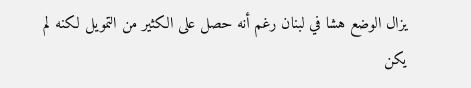يزال الوضع هشا في لبنان رغم أنه حصل على الكثير من التمويل لكنه لم يكن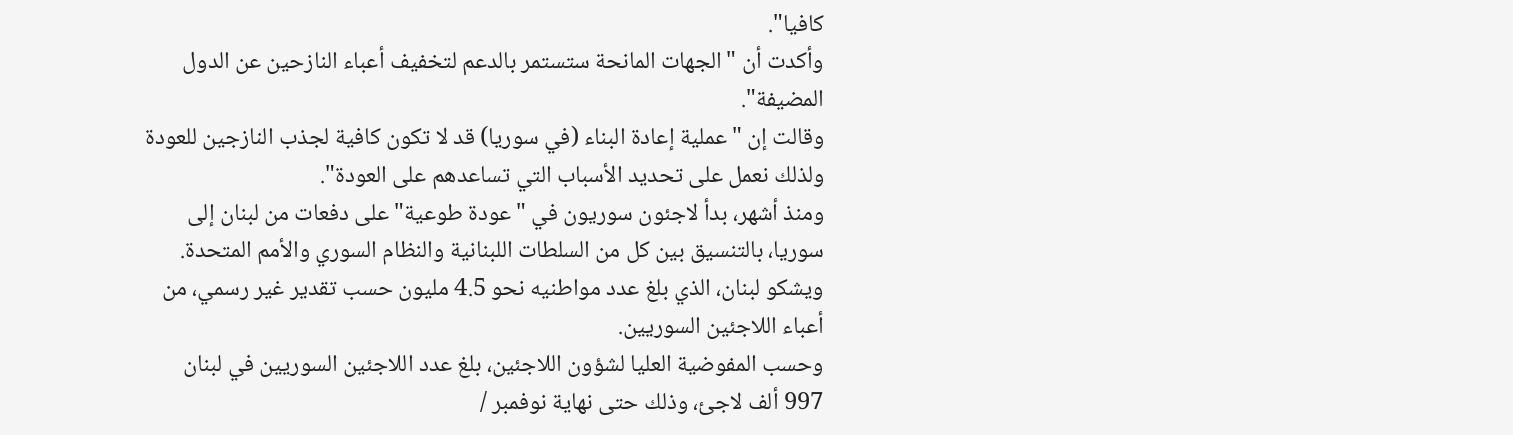كافيا".
وأكدت أن "الجهات المانحة ستستمر بالدعم لتخفيف أعباء النازحين عن الدول المضيفة".
وقالت إن "عملية إعادة البناء (في سوريا) قد لا تكون كافية لجذب النازجين للعودة ولذلك نعمل على تحديد الأسباب التي تساعدهم على العودة".
ومنذ أشهر، بدأ لاجئون سوريون في "عودة طوعية" على دفعات من لبنان إلى سوريا، بالتنسيق بين كل من السلطات اللبنانية والنظام السوري والأمم المتحدة.
ويشكو لبنان، الذي بلغ عدد مواطنيه نحو 4.5 مليون حسب تقدير غير رسمي، من أعباء اللاجئين السوريين.
وحسب المفوضية العليا لشؤون اللاجئين، بلغ عدد اللاجئين السوريين في لبنان 997 ألف لاجئ، وذلك حتى نهاية نوفمبر /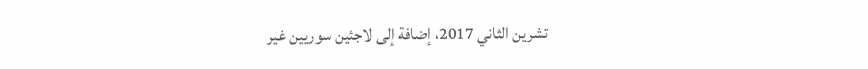تشرين الثاني 2017، إضافة إلى لاجئين سوريين غير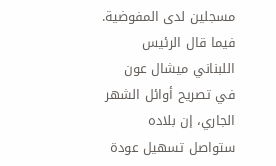مسجلين لدى المفوضية.
فيما قال الرئيس اللبناني ميشال عون في تصريح أوائل الشهر الجاري، إن بلاده ستواصل تسهيل عودة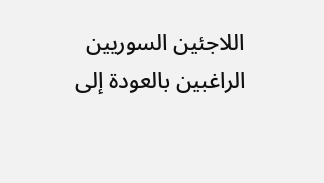اللاجئين السوريين الراغبين بالعودة إلى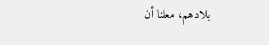بلادهم، معلنا أن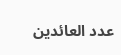عدد العائدين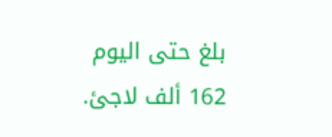بلغ حتى اليوم 162 ألف لاجئ.